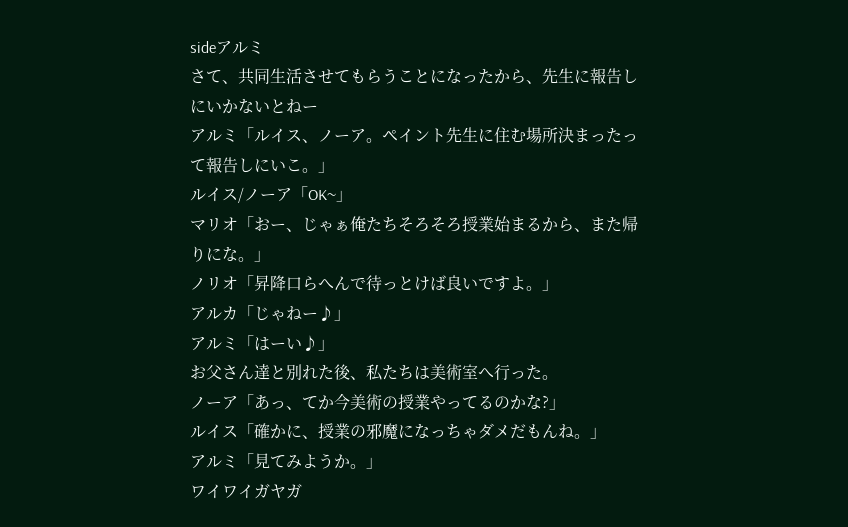sideアルミ
さて、共同生活させてもらうことになったから、先生に報告しにいかないとねー
アルミ「ルイス、ノーア。ペイント先生に住む場所決まったって報告しにいこ。」
ルイス/ノーア「OK~」
マリオ「おー、じゃぁ俺たちそろそろ授業始まるから、また帰りにな。」
ノリオ「昇降口らへんで待っとけば良いですよ。」
アルカ「じゃねー♪」
アルミ「はーい♪」
お父さん達と別れた後、私たちは美術室へ行った。
ノーア「あっ、てか今美術の授業やってるのかな?」
ルイス「確かに、授業の邪魔になっちゃダメだもんね。」
アルミ「見てみようか。」
ワイワイガヤガ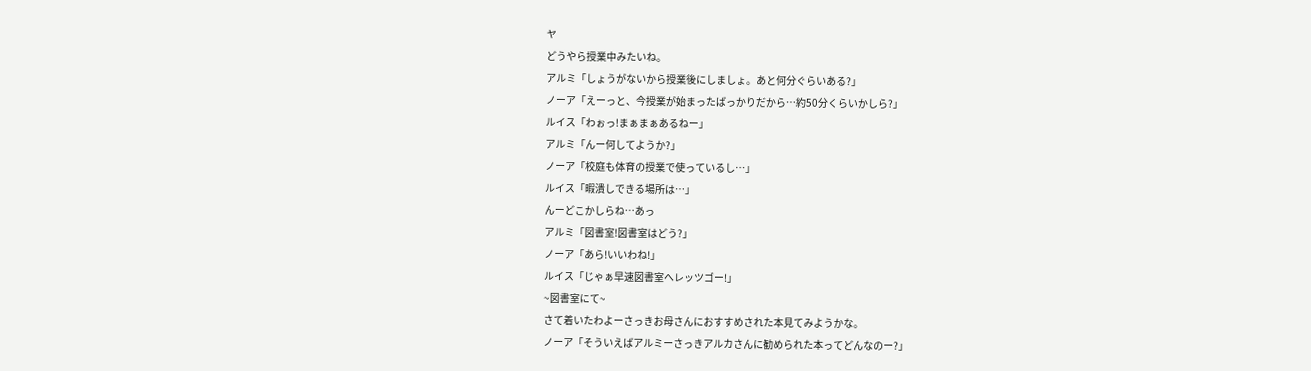ヤ
どうやら授業中みたいね。
アルミ「しょうがないから授業後にしましょ。あと何分ぐらいある?」
ノーア「えーっと、今授業が始まったばっかりだから…約50分くらいかしら?」
ルイス「わぉっ!まぁまぁあるねー」
アルミ「んー何してようか?」
ノーア「校庭も体育の授業で使っているし…」
ルイス「暇潰しできる場所は…」
んーどこかしらね…あっ
アルミ「図書室!図書室はどう?」
ノーア「あら!いいわね!」
ルイス「じゃぁ早速図書室へレッツゴー!」
~図書室にて~
さて着いたわよーさっきお母さんにおすすめされた本見てみようかな。
ノーア「そういえばアルミーさっきアルカさんに勧められた本ってどんなのー?」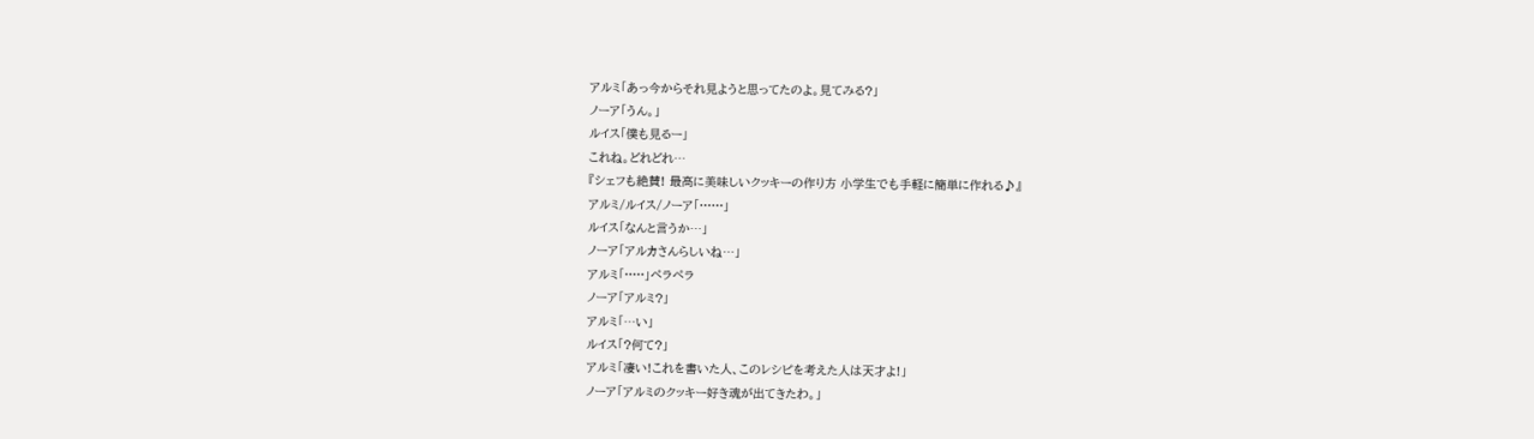アルミ「あっ今からそれ見ようと思ってたのよ。見てみる?」
ノーア「うん。」
ルイス「僕も見るー」
これね。どれどれ…
『シェフも絶賛! 最高に美味しいクッキーの作り方 小学生でも手軽に簡単に作れる♪』
アルミ/ルイス/ノーア「······」
ルイス「なんと言うか…」
ノーア「アルカさんらしいね…」
アルミ「·····」ペラペラ
ノーア「アルミ?」
アルミ「…い」
ルイス「?何て?」
アルミ「凄い!これを書いた人、このレシピを考えた人は天才よ!」
ノーア「アルミのクッキー好き魂が出てきたわ。」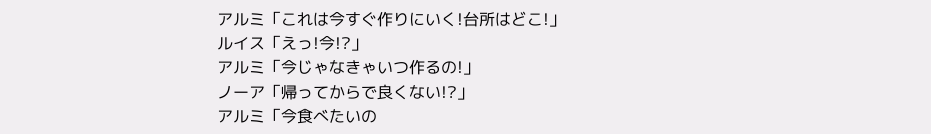アルミ「これは今すぐ作りにいく!台所はどこ!」
ルイス「えっ!今!?」
アルミ「今じゃなきゃいつ作るの!」
ノーア「帰ってからで良くない!?」
アルミ「今食べたいの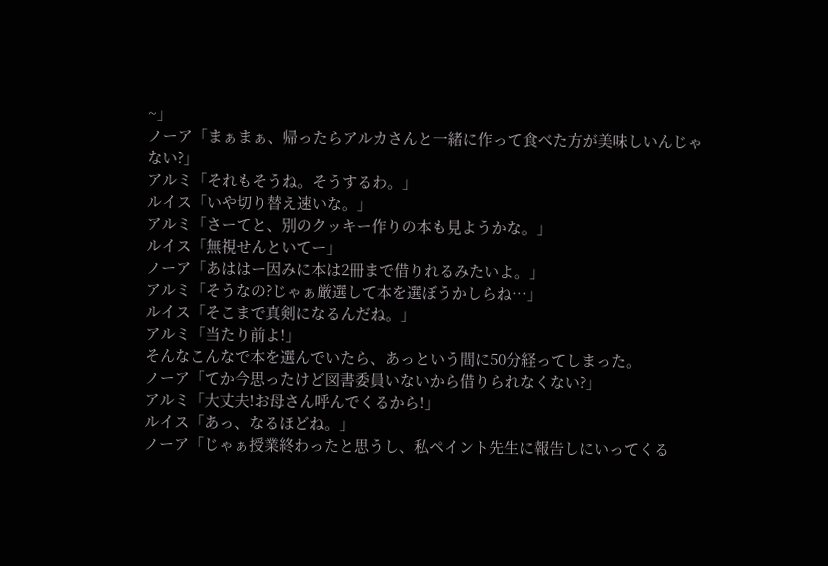~」
ノーア「まぁまぁ、帰ったらアルカさんと一緒に作って食べた方が美味しいんじゃない?」
アルミ「それもそうね。そうするわ。」
ルイス「いや切り替え速いな。」
アルミ「さーてと、別のクッキー作りの本も見ようかな。」
ルイス「無視せんといてー」
ノーア「あははー因みに本は2冊まで借りれるみたいよ。」
アルミ「そうなの?じゃぁ厳選して本を選ぼうかしらね…」
ルイス「そこまで真剣になるんだね。」
アルミ「当たり前よ!」
そんなこんなで本を選んでいたら、あっという間に50分経ってしまった。
ノーア「てか今思ったけど図書委員いないから借りられなくない?」
アルミ「大丈夫!お母さん呼んでくるから!」
ルイス「あっ、なるほどね。」
ノーア「じゃぁ授業終わったと思うし、私ペイント先生に報告しにいってくる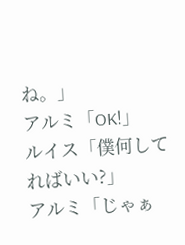ね。」
アルミ「OK!」
ルイス「僕何してればいい?」
アルミ「じゃぁ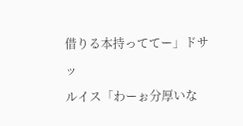借りる本持っててー」ドサッ
ルイス「わーぉ分厚いな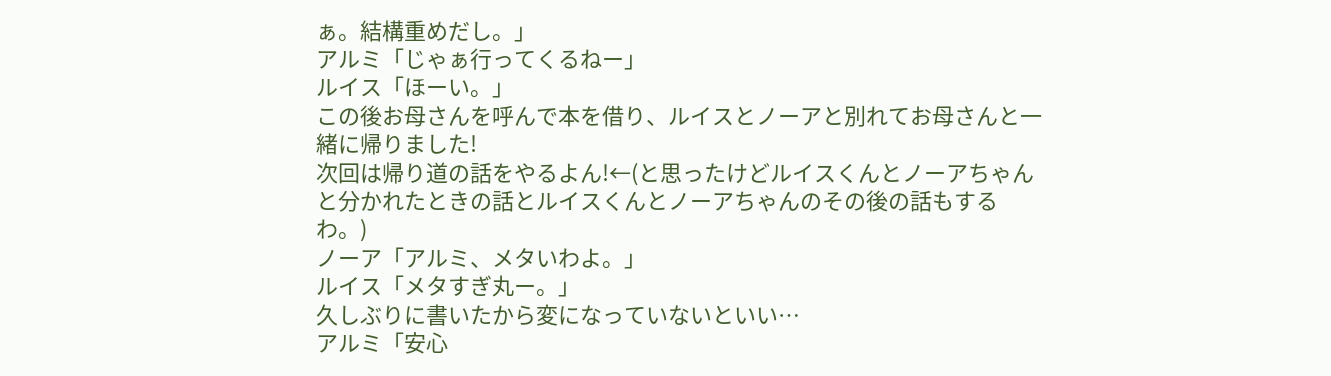ぁ。結構重めだし。」
アルミ「じゃぁ行ってくるねー」
ルイス「ほーい。」
この後お母さんを呼んで本を借り、ルイスとノーアと別れてお母さんと一緒に帰りました!
次回は帰り道の話をやるよん!←(と思ったけどルイスくんとノーアちゃんと分かれたときの話とルイスくんとノーアちゃんのその後の話もするわ。)
ノーア「アルミ、メタいわよ。」
ルイス「メタすぎ丸ー。」
久しぶりに書いたから変になっていないといい…
アルミ「安心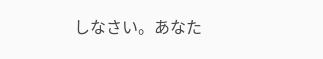しなさい。あなた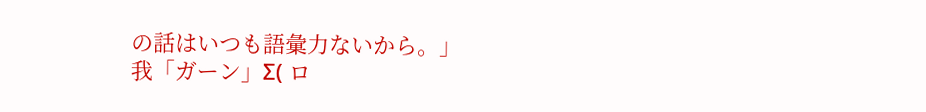の話はいつも語彙力ないから。」
我「ガーン」Σ( ロ